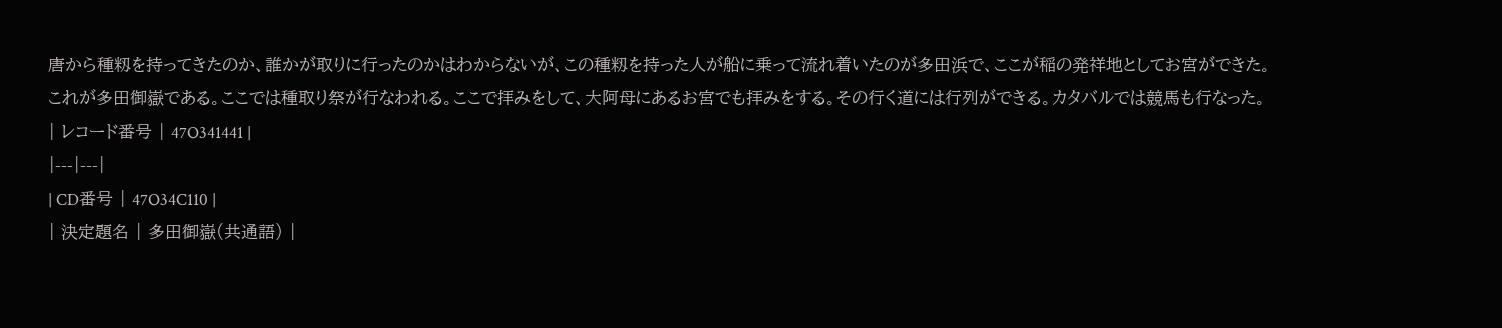唐から種籾を持ってきたのか、誰かが取りに行ったのかはわからないが、この種籾を持った人が船に乗って流れ着いたのが多田浜で、ここが稲の発祥地としてお宮ができた。これが多田御嶽である。ここでは種取り祭が行なわれる。ここで拝みをして、大阿母にあるお宮でも拝みをする。その行く道には行列ができる。カタバルでは競馬も行なった。
| レコード番号 | 47O341441 |
|---|---|
| CD番号 | 47O34C110 |
| 決定題名 | 多田御嶽(共通語) |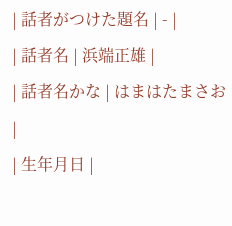| 話者がつけた題名 | - |
| 話者名 | 浜端正雄 |
| 話者名かな | はまはたまさお |
| 生年月日 |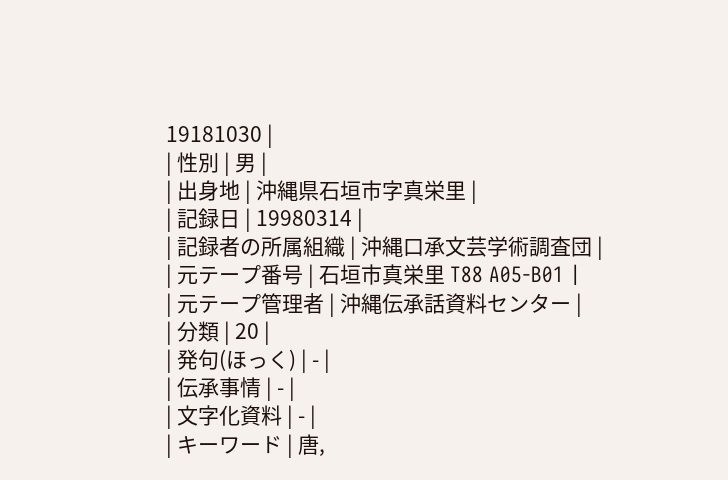19181030 |
| 性別 | 男 |
| 出身地 | 沖縄県石垣市字真栄里 |
| 記録日 | 19980314 |
| 記録者の所属組織 | 沖縄口承文芸学術調査団 |
| 元テープ番号 | 石垣市真栄里 T88 A05-B01 |
| 元テープ管理者 | 沖縄伝承話資料センター |
| 分類 | 20 |
| 発句(ほっく) | - |
| 伝承事情 | - |
| 文字化資料 | - |
| キーワード | 唐,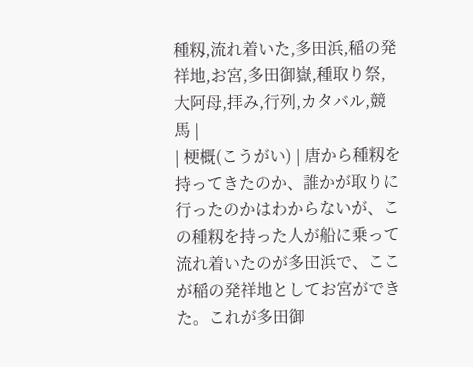種籾,流れ着いた,多田浜,稲の発祥地,お宮,多田御嶽,種取り祭,大阿母,拝み,行列,カタバル,競馬 |
| 梗概(こうがい) | 唐から種籾を持ってきたのか、誰かが取りに行ったのかはわからないが、この種籾を持った人が船に乗って流れ着いたのが多田浜で、ここが稲の発祥地としてお宮ができた。これが多田御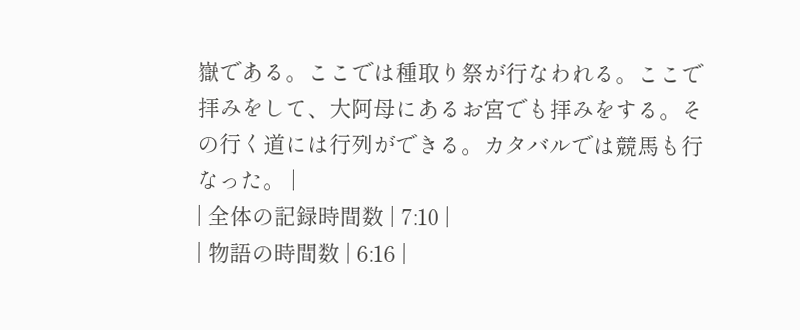嶽である。ここでは種取り祭が行なわれる。ここで拝みをして、大阿母にあるお宮でも拝みをする。その行く道には行列ができる。カタバルでは競馬も行なった。 |
| 全体の記録時間数 | 7:10 |
| 物語の時間数 | 6:16 |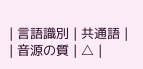| 言語識別 | 共通語 |
| 音源の質 | △ |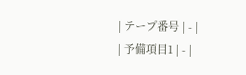| テープ番号 | - |
| 予備項目1 | - |